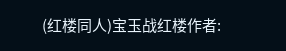(红楼同人)宝玉战红楼作者: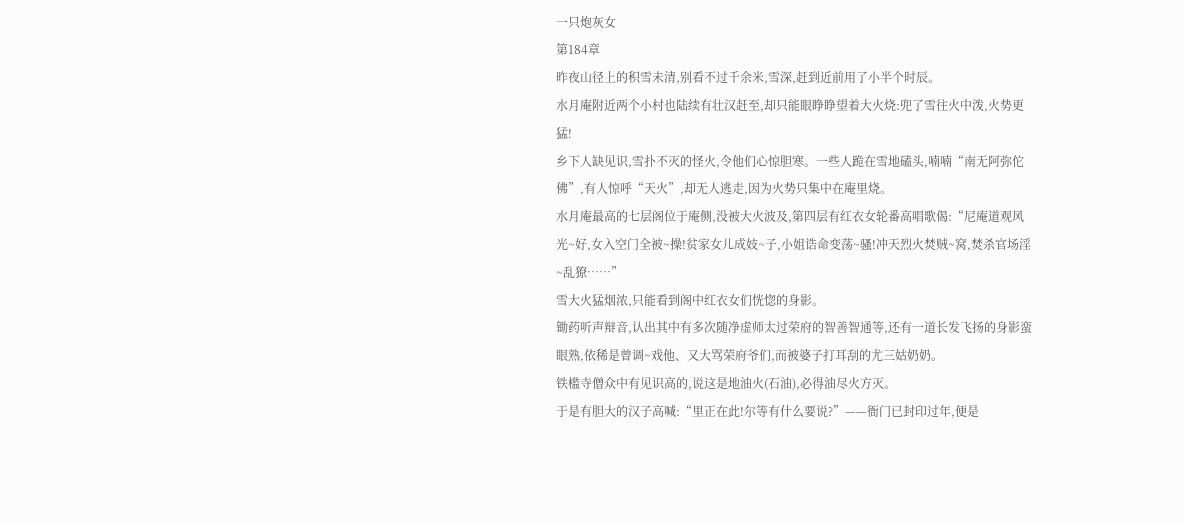一只炮灰女
第184章
昨夜山径上的积雪未清,别看不过千余米,雪深,赶到近前用了小半个时辰。
水月庵附近两个小村也陆续有壮汉赶至,却只能眼睁睁望着大火烧:兜了雪往火中泼,火势更猛!
乡下人缺见识,雪扑不灭的怪火,令他们心惊胆寒。一些人跪在雪地磕头,喃喃“南无阿弥佗佛”,有人惊呼“天火”,却无人逃走,因为火势只集中在庵里烧。
水月庵最高的七层阁位于庵侧,没被大火波及,第四层有红衣女轮番高唱歌偈:“尼庵道观风光~好,女入空门全被~操!贫家女儿成妓~子,小姐诰命变荡~骚!冲天烈火焚贼~窝,焚杀官场淫~乱獠……”
雪大火猛烟浓,只能看到阁中红衣女们恍惚的身影。
锄药听声辩音,认出其中有多次随净虚师太过荣府的智善智通等,还有一道长发飞扬的身影蛮眼熟,依稀是曾调~戏他、又大骂荣府爷们,而被婆子打耳刮的尤三姑奶奶。
铁槛寺僧众中有见识高的,说这是地油火(石油),必得油尽火方灭。
于是有胆大的汉子高喊:“里正在此!尔等有什么要说?”——衙门已封印过年,便是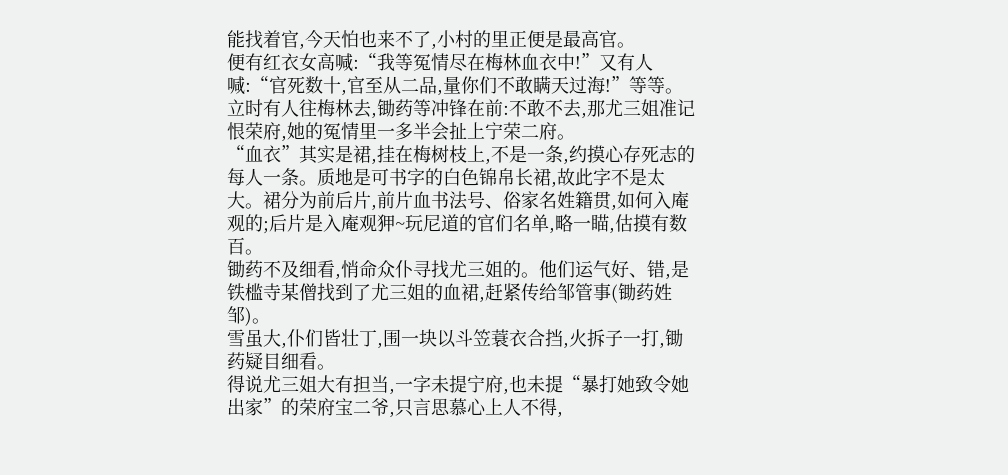能找着官,今天怕也来不了,小村的里正便是最高官。
便有红衣女高喊:“我等冤情尽在梅林血衣中!”又有人喊:“官死数十,官至从二品,量你们不敢瞒天过海!”等等。
立时有人往梅林去,锄药等冲锋在前:不敢不去,那尤三姐准记恨荣府,她的冤情里一多半会扯上宁荣二府。
“血衣”其实是裙,挂在梅树枝上,不是一条,约摸心存死志的每人一条。质地是可书字的白色锦帛长裙,故此字不是太大。裙分为前后片,前片血书法号、俗家名姓籍贯,如何入庵观的;后片是入庵观狎~玩尼道的官们名单,略一瞄,估摸有数百。
锄药不及细看,悄命众仆寻找尤三姐的。他们运气好、错,是铁槛寺某僧找到了尤三姐的血裙,赶紧传给邹管事(锄药姓邹)。
雪虽大,仆们皆壮丁,围一块以斗笠蓑衣合挡,火拆子一打,锄药疑目细看。
得说尤三姐大有担当,一字未提宁府,也未提“暴打她致令她出家”的荣府宝二爷,只言思慕心上人不得,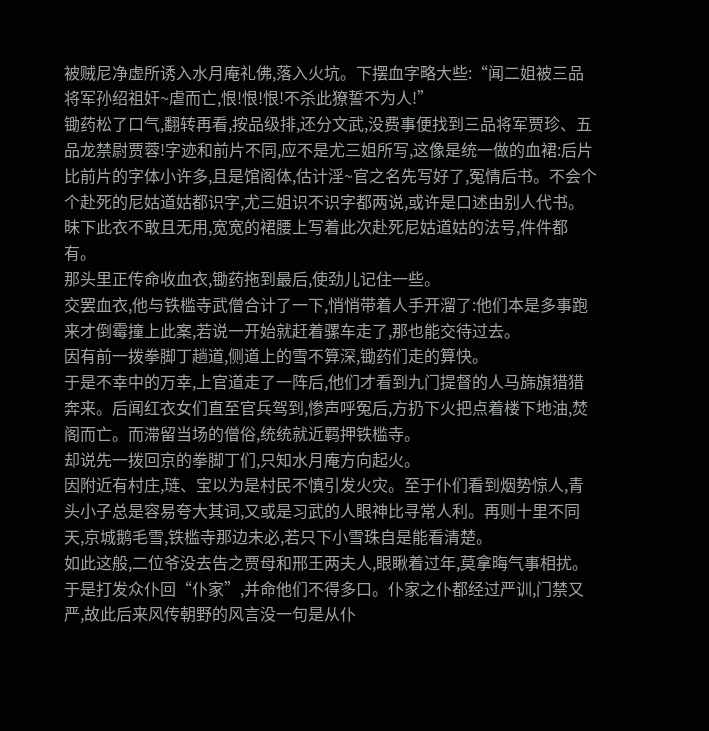被贼尼净虚所诱入水月庵礼佛,落入火坑。下摆血字略大些:“闻二姐被三品将军孙绍祖奸~虐而亡,恨!恨!恨!不杀此獠誓不为人!”
锄药松了口气,翻转再看,按品级排,还分文武,没费事便找到三品将军贾珍、五品龙禁尉贾蓉!字迹和前片不同,应不是尤三姐所写,这像是统一做的血裙:后片比前片的字体小许多,且是馆阁体,估计淫~官之名先写好了,冤情后书。不会个个赴死的尼姑道姑都识字,尤三姐识不识字都两说,或许是口述由别人代书。
昧下此衣不敢且无用,宽宽的裙腰上写着此次赴死尼姑道姑的法号,件件都有。
那头里正传命收血衣,锄药拖到最后,使劲儿记住一些。
交罢血衣,他与铁槛寺武僧合计了一下,悄悄带着人手开溜了:他们本是多事跑来才倒霉撞上此案,若说一开始就赶着骡车走了,那也能交待过去。
因有前一拨拳脚丁趟道,侧道上的雪不算深,锄药们走的算快。
于是不幸中的万幸,上官道走了一阵后,他们才看到九门提督的人马旆旗猎猎奔来。后闻红衣女们直至官兵驾到,惨声呼冤后,方扔下火把点着楼下地油,焚阁而亡。而滞留当场的僧俗,统统就近羁押铁槛寺。
却说先一拨回京的拳脚丁们,只知水月庵方向起火。
因附近有村庄,琏、宝以为是村民不慎引发火灾。至于仆们看到烟势惊人,青头小子总是容易夸大其词,又或是习武的人眼神比寻常人利。再则十里不同天,京城鹅毛雪,铁槛寺那边未必,若只下小雪珠自是能看清楚。
如此这般,二位爷没去告之贾母和邢王两夫人,眼瞅着过年,莫拿晦气事相扰。于是打发众仆回“仆家”,并命他们不得多口。仆家之仆都经过严训,门禁又严,故此后来风传朝野的风言没一句是从仆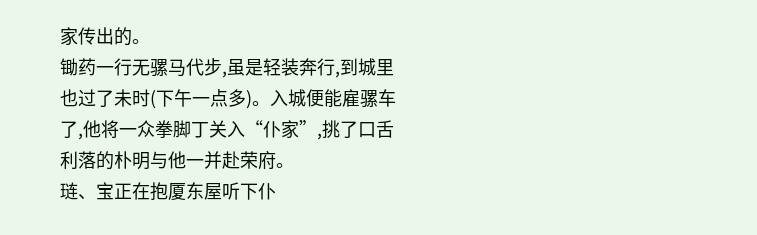家传出的。
锄药一行无骡马代步,虽是轻装奔行,到城里也过了未时(下午一点多)。入城便能雇骡车了,他将一众拳脚丁关入“仆家”,挑了口舌利落的朴明与他一并赴荣府。
琏、宝正在抱厦东屋听下仆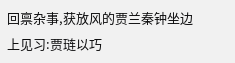回禀杂事,获放风的贾兰秦钟坐边上见习:贾琏以巧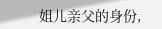姐儿亲父的身份,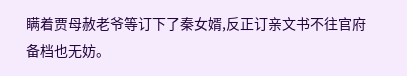瞒着贾母赦老爷等订下了秦女婿,反正订亲文书不往官府备档也无妨。